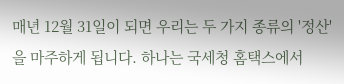매년 12월 31일이 되면 우리는 두 가지 종류의 '정산'을 마주하게 됩니다. 하나는 국세청 홈택스에서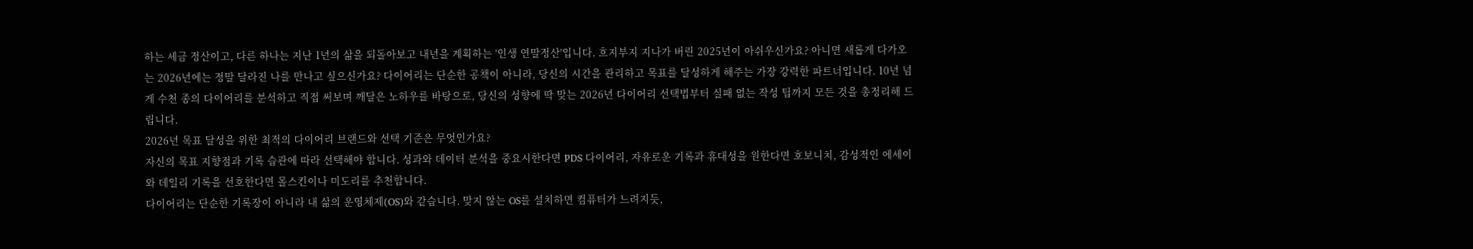하는 세금 정산이고, 다른 하나는 지난 1년의 삶을 되돌아보고 내년을 계획하는 '인생 연말정산'입니다. 흐지부지 지나가 버린 2025년이 아쉬우신가요? 아니면 새롭게 다가오는 2026년에는 정말 달라진 나를 만나고 싶으신가요? 다이어리는 단순한 공책이 아니라, 당신의 시간을 관리하고 목표를 달성하게 해주는 가장 강력한 파트너입니다. 10년 넘게 수천 종의 다이어리를 분석하고 직접 써보며 깨달은 노하우를 바탕으로, 당신의 성향에 딱 맞는 2026년 다이어리 선택법부터 실패 없는 작성 팁까지 모든 것을 총정리해 드립니다.
2026년 목표 달성을 위한 최적의 다이어리 브랜드와 선택 기준은 무엇인가요?
자신의 목표 지향점과 기록 습관에 따라 선택해야 합니다. 성과와 데이터 분석을 중요시한다면 PDS 다이어리, 자유로운 기록과 휴대성을 원한다면 호보니치, 감성적인 에세이와 데일리 기록을 선호한다면 몰스킨이나 미도리를 추천합니다.
다이어리는 단순한 기록장이 아니라 내 삶의 운영체제(OS)와 같습니다. 맞지 않는 OS를 설치하면 컴퓨터가 느려지듯,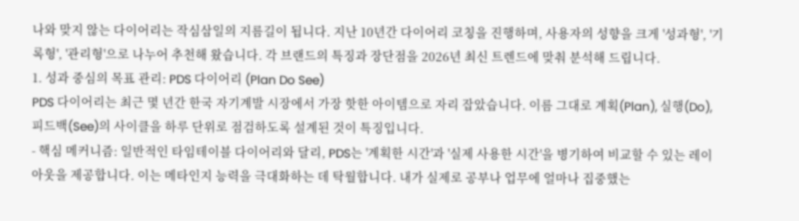나와 맞지 않는 다이어리는 작심삼일의 지름길이 됩니다. 지난 10년간 다이어리 코칭을 진행하며, 사용자의 성향을 크게 '성과형', '기록형', '관리형'으로 나누어 추천해 왔습니다. 각 브랜드의 특징과 장단점을 2026년 최신 트렌드에 맞춰 분석해 드립니다.
1. 성과 중심의 목표 관리: PDS 다이어리 (Plan Do See)
PDS 다이어리는 최근 몇 년간 한국 자기계발 시장에서 가장 핫한 아이템으로 자리 잡았습니다. 이름 그대로 계획(Plan), 실행(Do), 피드백(See)의 사이클을 하루 단위로 점검하도록 설계된 것이 특징입니다.
- 핵심 메커니즘: 일반적인 타임테이블 다이어리와 달리, PDS는 '계획한 시간'과 '실제 사용한 시간'을 병기하여 비교할 수 있는 레이아웃을 제공합니다. 이는 메타인지 능력을 극대화하는 데 탁월합니다. 내가 실제로 공부나 업무에 얼마나 집중했는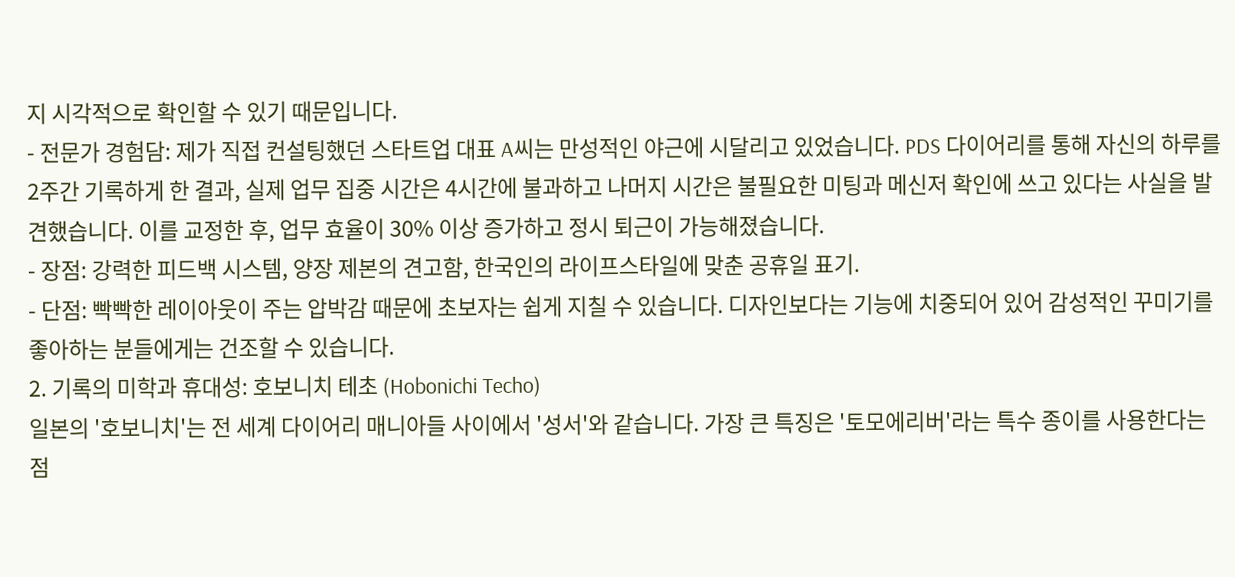지 시각적으로 확인할 수 있기 때문입니다.
- 전문가 경험담: 제가 직접 컨설팅했던 스타트업 대표 A씨는 만성적인 야근에 시달리고 있었습니다. PDS 다이어리를 통해 자신의 하루를 2주간 기록하게 한 결과, 실제 업무 집중 시간은 4시간에 불과하고 나머지 시간은 불필요한 미팅과 메신저 확인에 쓰고 있다는 사실을 발견했습니다. 이를 교정한 후, 업무 효율이 30% 이상 증가하고 정시 퇴근이 가능해졌습니다.
- 장점: 강력한 피드백 시스템, 양장 제본의 견고함, 한국인의 라이프스타일에 맞춘 공휴일 표기.
- 단점: 빡빡한 레이아웃이 주는 압박감 때문에 초보자는 쉽게 지칠 수 있습니다. 디자인보다는 기능에 치중되어 있어 감성적인 꾸미기를 좋아하는 분들에게는 건조할 수 있습니다.
2. 기록의 미학과 휴대성: 호보니치 테초 (Hobonichi Techo)
일본의 '호보니치'는 전 세계 다이어리 매니아들 사이에서 '성서'와 같습니다. 가장 큰 특징은 '토모에리버'라는 특수 종이를 사용한다는 점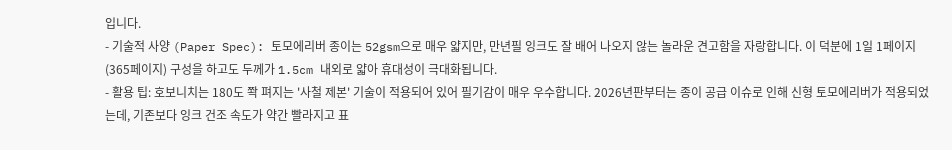입니다.
- 기술적 사양 (Paper Spec): 토모에리버 종이는 52gsm으로 매우 얇지만, 만년필 잉크도 잘 배어 나오지 않는 놀라운 견고함을 자랑합니다. 이 덕분에 1일 1페이지(365페이지) 구성을 하고도 두께가 1.5cm 내외로 얇아 휴대성이 극대화됩니다.
- 활용 팁: 호보니치는 180도 쫙 펴지는 '사철 제본' 기술이 적용되어 있어 필기감이 매우 우수합니다. 2026년판부터는 종이 공급 이슈로 인해 신형 토모에리버가 적용되었는데, 기존보다 잉크 건조 속도가 약간 빨라지고 표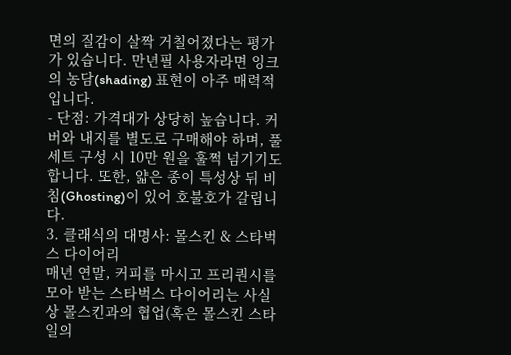면의 질감이 살짝 거칠어졌다는 평가가 있습니다. 만년필 사용자라면 잉크의 농담(shading) 표현이 아주 매력적입니다.
- 단점: 가격대가 상당히 높습니다. 커버와 내지를 별도로 구매해야 하며, 풀세트 구성 시 10만 원을 훌쩍 넘기기도 합니다. 또한, 얇은 종이 특성상 뒤 비침(Ghosting)이 있어 호불호가 갈립니다.
3. 클래식의 대명사: 몰스킨 & 스타벅스 다이어리
매년 연말, 커피를 마시고 프리퀀시를 모아 받는 스타벅스 다이어리는 사실상 몰스킨과의 협업(혹은 몰스킨 스타일의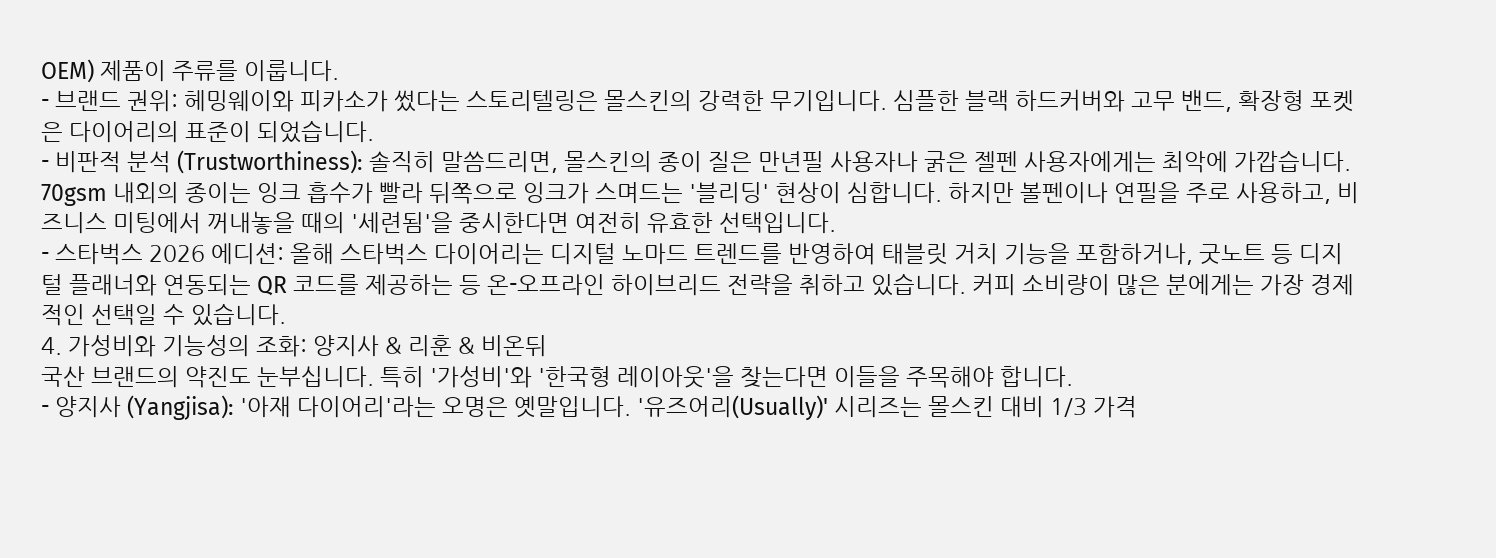OEM) 제품이 주류를 이룹니다.
- 브랜드 권위: 헤밍웨이와 피카소가 썼다는 스토리텔링은 몰스킨의 강력한 무기입니다. 심플한 블랙 하드커버와 고무 밴드, 확장형 포켓은 다이어리의 표준이 되었습니다.
- 비판적 분석 (Trustworthiness): 솔직히 말씀드리면, 몰스킨의 종이 질은 만년필 사용자나 굵은 젤펜 사용자에게는 최악에 가깝습니다. 70gsm 내외의 종이는 잉크 흡수가 빨라 뒤쪽으로 잉크가 스며드는 '블리딩' 현상이 심합니다. 하지만 볼펜이나 연필을 주로 사용하고, 비즈니스 미팅에서 꺼내놓을 때의 '세련됨'을 중시한다면 여전히 유효한 선택입니다.
- 스타벅스 2026 에디션: 올해 스타벅스 다이어리는 디지털 노마드 트렌드를 반영하여 태블릿 거치 기능을 포함하거나, 굿노트 등 디지털 플래너와 연동되는 QR 코드를 제공하는 등 온-오프라인 하이브리드 전략을 취하고 있습니다. 커피 소비량이 많은 분에게는 가장 경제적인 선택일 수 있습니다.
4. 가성비와 기능성의 조화: 양지사 & 리훈 & 비온뒤
국산 브랜드의 약진도 눈부십니다. 특히 '가성비'와 '한국형 레이아웃'을 찾는다면 이들을 주목해야 합니다.
- 양지사 (Yangjisa): '아재 다이어리'라는 오명은 옛말입니다. '유즈어리(Usually)' 시리즈는 몰스킨 대비 1/3 가격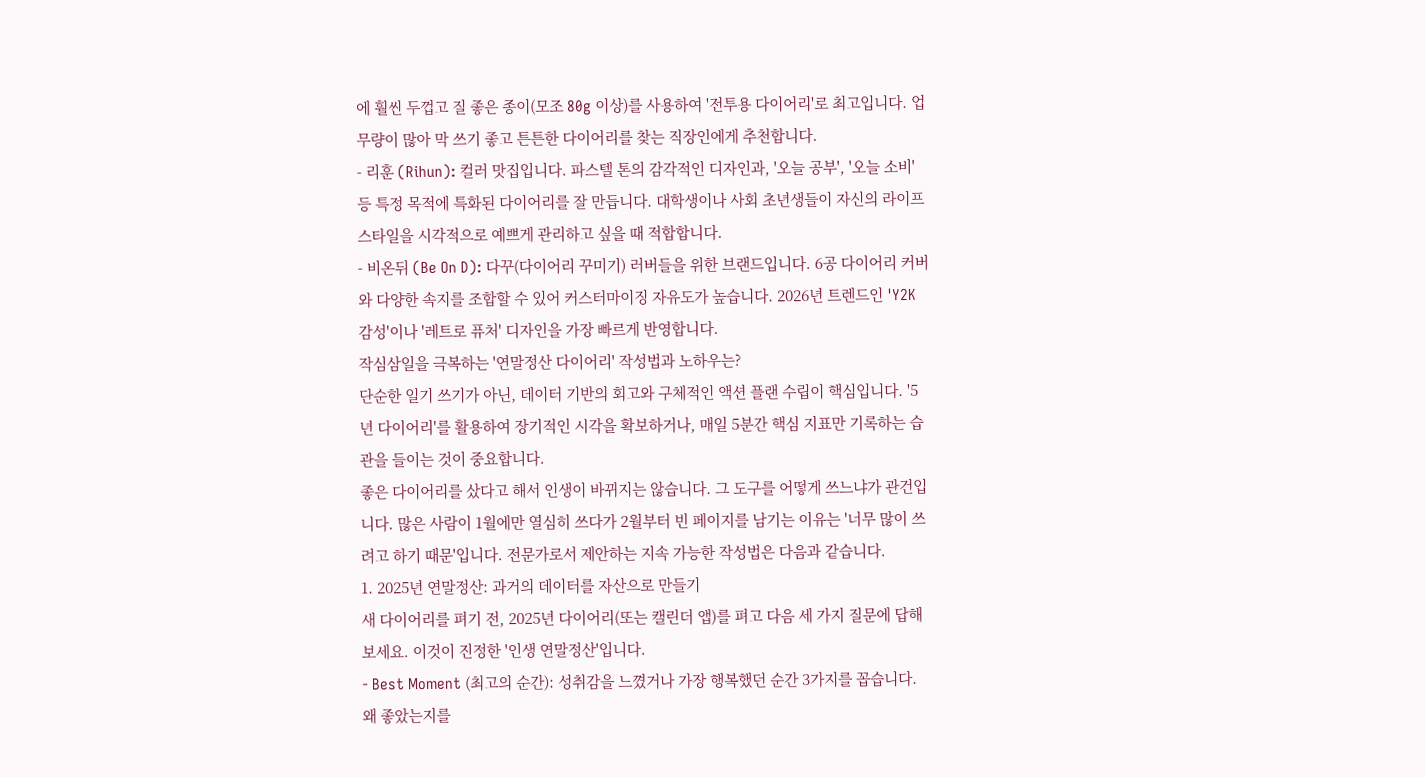에 훨씬 두껍고 질 좋은 종이(모조 80g 이상)를 사용하여 '전투용 다이어리'로 최고입니다. 업무량이 많아 막 쓰기 좋고 튼튼한 다이어리를 찾는 직장인에게 추천합니다.
- 리훈 (Rihun): 컬러 맛집입니다. 파스텔 톤의 감각적인 디자인과, '오늘 공부', '오늘 소비' 등 특정 목적에 특화된 다이어리를 잘 만듭니다. 대학생이나 사회 초년생들이 자신의 라이프스타일을 시각적으로 예쁘게 관리하고 싶을 때 적합합니다.
- 비온뒤 (Be On D): 다꾸(다이어리 꾸미기) 러버들을 위한 브랜드입니다. 6공 다이어리 커버와 다양한 속지를 조합할 수 있어 커스터마이징 자유도가 높습니다. 2026년 트렌드인 'Y2K 감성'이나 '레트로 퓨처' 디자인을 가장 빠르게 반영합니다.
작심삼일을 극복하는 '연말정산 다이어리' 작성법과 노하우는?
단순한 일기 쓰기가 아닌, 데이터 기반의 회고와 구체적인 액션 플랜 수립이 핵심입니다. '5년 다이어리'를 활용하여 장기적인 시각을 확보하거나, 매일 5분간 핵심 지표만 기록하는 습관을 들이는 것이 중요합니다.
좋은 다이어리를 샀다고 해서 인생이 바뀌지는 않습니다. 그 도구를 어떻게 쓰느냐가 관건입니다. 많은 사람이 1월에만 열심히 쓰다가 2월부터 빈 페이지를 남기는 이유는 '너무 많이 쓰려고 하기 때문'입니다. 전문가로서 제안하는 지속 가능한 작성법은 다음과 같습니다.
1. 2025년 연말정산: 과거의 데이터를 자산으로 만들기
새 다이어리를 펴기 전, 2025년 다이어리(또는 캘린더 앱)를 펴고 다음 세 가지 질문에 답해보세요. 이것이 진정한 '인생 연말정산'입니다.
- Best Moment (최고의 순간): 성취감을 느꼈거나 가장 행복했던 순간 3가지를 꼽습니다. 왜 좋았는지를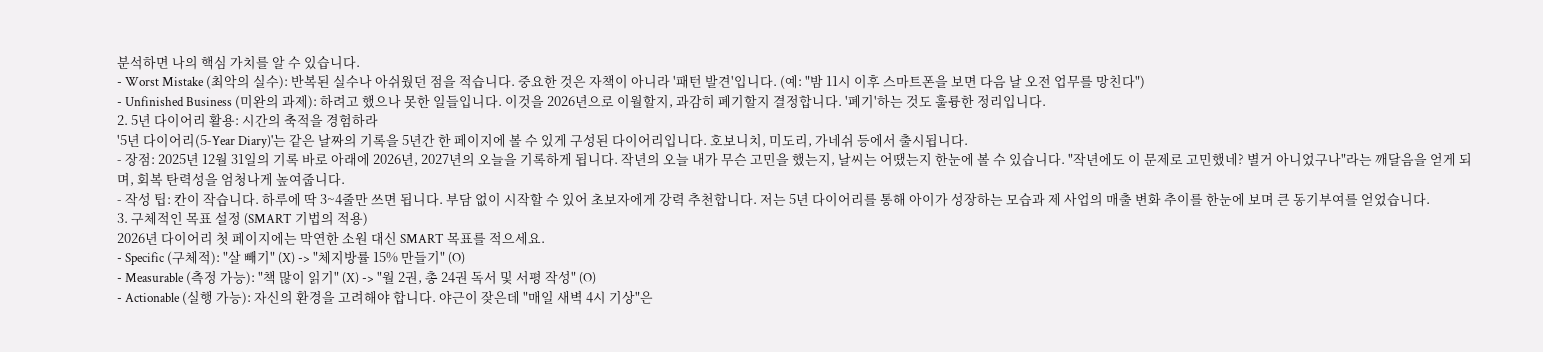분석하면 나의 핵심 가치를 알 수 있습니다.
- Worst Mistake (최악의 실수): 반복된 실수나 아쉬웠던 점을 적습니다. 중요한 것은 자책이 아니라 '패턴 발견'입니다. (예: "밤 11시 이후 스마트폰을 보면 다음 날 오전 업무를 망친다")
- Unfinished Business (미완의 과제): 하려고 했으나 못한 일들입니다. 이것을 2026년으로 이월할지, 과감히 폐기할지 결정합니다. '폐기'하는 것도 훌륭한 정리입니다.
2. 5년 다이어리 활용: 시간의 축적을 경험하라
'5년 다이어리(5-Year Diary)'는 같은 날짜의 기록을 5년간 한 페이지에 볼 수 있게 구성된 다이어리입니다. 호보니치, 미도리, 가네쉬 등에서 출시됩니다.
- 장점: 2025년 12월 31일의 기록 바로 아래에 2026년, 2027년의 오늘을 기록하게 됩니다. 작년의 오늘 내가 무슨 고민을 했는지, 날씨는 어땠는지 한눈에 볼 수 있습니다. "작년에도 이 문제로 고민했네? 별거 아니었구나"라는 깨달음을 얻게 되며, 회복 탄력성을 엄청나게 높여줍니다.
- 작성 팁: 칸이 작습니다. 하루에 딱 3~4줄만 쓰면 됩니다. 부담 없이 시작할 수 있어 초보자에게 강력 추천합니다. 저는 5년 다이어리를 통해 아이가 성장하는 모습과 제 사업의 매출 변화 추이를 한눈에 보며 큰 동기부여를 얻었습니다.
3. 구체적인 목표 설정 (SMART 기법의 적용)
2026년 다이어리 첫 페이지에는 막연한 소원 대신 SMART 목표를 적으세요.
- Specific (구체적): "살 빼기" (X) -> "체지방률 15% 만들기" (O)
- Measurable (측정 가능): "책 많이 읽기" (X) -> "월 2권, 총 24권 독서 및 서평 작성" (O)
- Actionable (실행 가능): 자신의 환경을 고려해야 합니다. 야근이 잦은데 "매일 새벽 4시 기상"은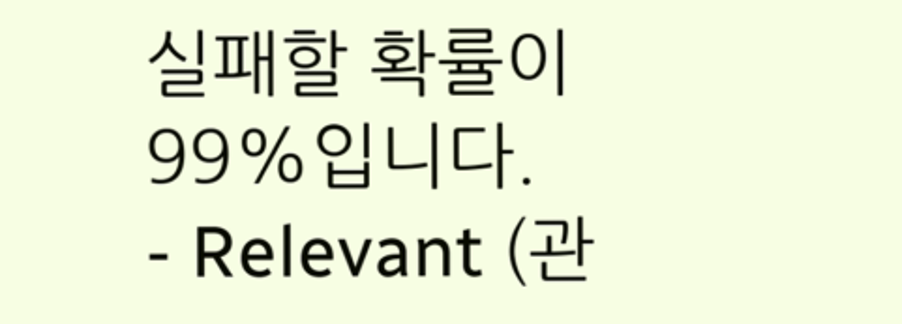실패할 확률이 99%입니다.
- Relevant (관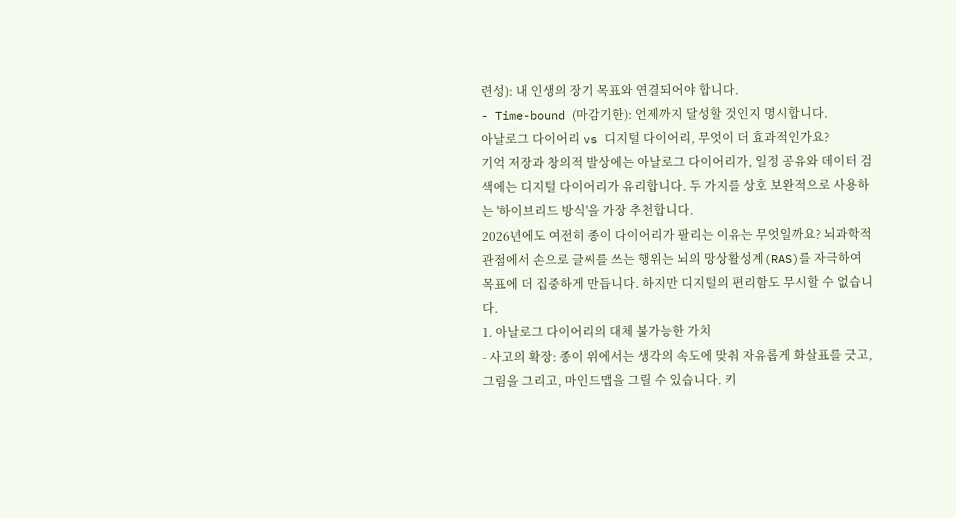련성): 내 인생의 장기 목표와 연결되어야 합니다.
- Time-bound (마감기한): 언제까지 달성할 것인지 명시합니다.
아날로그 다이어리 vs 디지털 다이어리, 무엇이 더 효과적인가요?
기억 저장과 창의적 발상에는 아날로그 다이어리가, 일정 공유와 데이터 검색에는 디지털 다이어리가 유리합니다. 두 가지를 상호 보완적으로 사용하는 '하이브리드 방식'을 가장 추천합니다.
2026년에도 여전히 종이 다이어리가 팔리는 이유는 무엇일까요? 뇌과학적 관점에서 손으로 글씨를 쓰는 행위는 뇌의 망상활성계(RAS)를 자극하여 목표에 더 집중하게 만듭니다. 하지만 디지털의 편리함도 무시할 수 없습니다.
1. 아날로그 다이어리의 대체 불가능한 가치
- 사고의 확장: 종이 위에서는 생각의 속도에 맞춰 자유롭게 화살표를 긋고, 그림을 그리고, 마인드맵을 그릴 수 있습니다. 키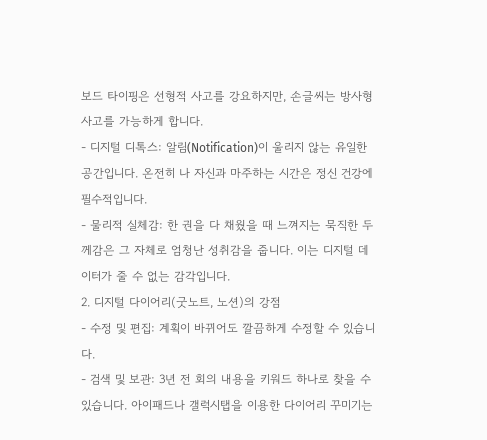보드 타이핑은 선형적 사고를 강요하지만, 손글씨는 방사형 사고를 가능하게 합니다.
- 디지털 디톡스: 알림(Notification)이 울리지 않는 유일한 공간입니다. 온전히 나 자신과 마주하는 시간은 정신 건강에 필수적입니다.
- 물리적 실체감: 한 권을 다 채웠을 때 느껴지는 묵직한 두께감은 그 자체로 엄청난 성취감을 줍니다. 이는 디지털 데이터가 줄 수 없는 감각입니다.
2. 디지털 다이어리(굿노트, 노션)의 강점
- 수정 및 편집: 계획이 바뀌어도 깔끔하게 수정할 수 있습니다.
- 검색 및 보관: 3년 전 회의 내용을 키워드 하나로 찾을 수 있습니다. 아이패드나 갤럭시탭을 이용한 다이어리 꾸미기는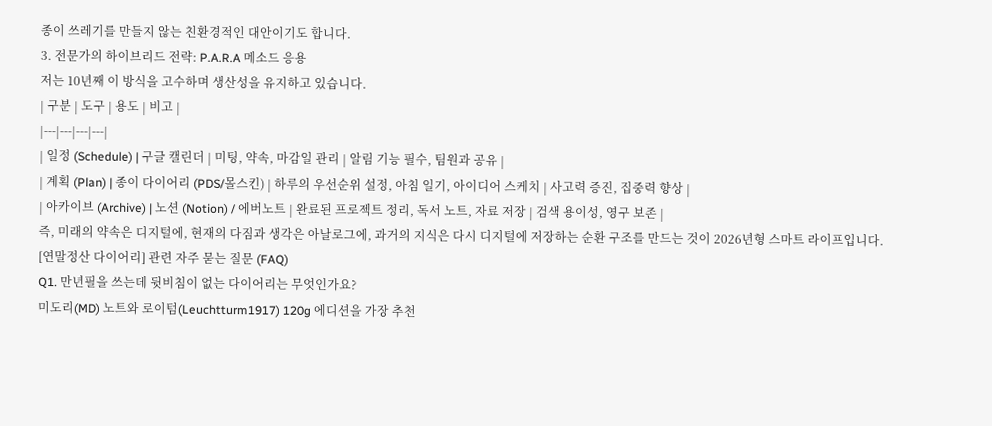종이 쓰레기를 만들지 않는 친환경적인 대안이기도 합니다.
3. 전문가의 하이브리드 전략: P.A.R.A 메소드 응용
저는 10년째 이 방식을 고수하며 생산성을 유지하고 있습니다.
| 구분 | 도구 | 용도 | 비고 |
|---|---|---|---|
| 일정 (Schedule) | 구글 캘린더 | 미팅, 약속, 마감일 관리 | 알림 기능 필수, 팀원과 공유 |
| 계획 (Plan) | 종이 다이어리 (PDS/몰스킨) | 하루의 우선순위 설정, 아침 일기, 아이디어 스케치 | 사고력 증진, 집중력 향상 |
| 아카이브 (Archive) | 노션 (Notion) / 에버노트 | 완료된 프로젝트 정리, 독서 노트, 자료 저장 | 검색 용이성, 영구 보존 |
즉, 미래의 약속은 디지털에, 현재의 다짐과 생각은 아날로그에, 과거의 지식은 다시 디지털에 저장하는 순환 구조를 만드는 것이 2026년형 스마트 라이프입니다.
[연말정산 다이어리] 관련 자주 묻는 질문 (FAQ)
Q1. 만년필을 쓰는데 뒷비침이 없는 다이어리는 무엇인가요?
미도리(MD) 노트와 로이텀(Leuchtturm1917) 120g 에디션을 가장 추천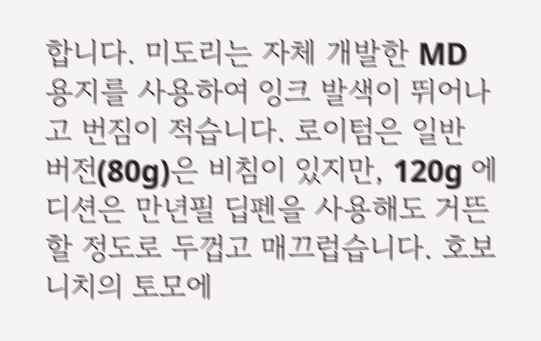합니다. 미도리는 자체 개발한 MD 용지를 사용하여 잉크 발색이 뛰어나고 번짐이 적습니다. 로이텀은 일반 버전(80g)은 비침이 있지만, 120g 에디션은 만년필 딥펜을 사용해도 거뜬할 정도로 두껍고 매끄럽습니다. 호보니치의 토모에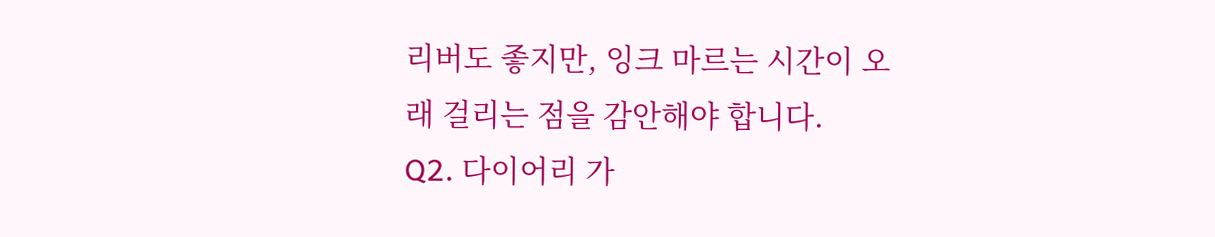리버도 좋지만, 잉크 마르는 시간이 오래 걸리는 점을 감안해야 합니다.
Q2. 다이어리 가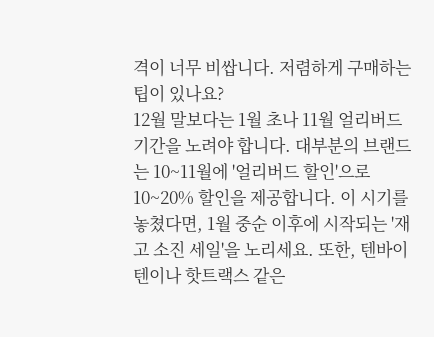격이 너무 비쌉니다. 저렴하게 구매하는 팁이 있나요?
12월 말보다는 1월 초나 11월 얼리버드 기간을 노려야 합니다. 대부분의 브랜드는 10~11월에 '얼리버드 할인'으로 10~20% 할인을 제공합니다. 이 시기를 놓쳤다면, 1월 중순 이후에 시작되는 '재고 소진 세일'을 노리세요. 또한, 텐바이텐이나 핫트랙스 같은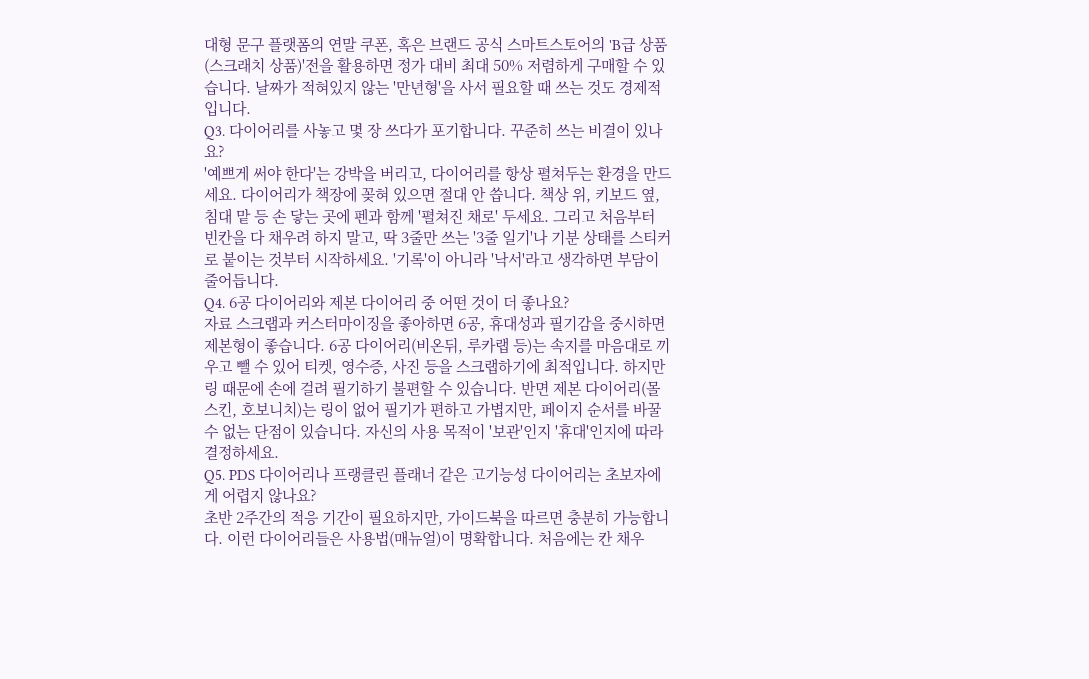대형 문구 플랫폼의 연말 쿠폰, 혹은 브랜드 공식 스마트스토어의 'B급 상품(스크래치 상품)'전을 활용하면 정가 대비 최대 50% 저렴하게 구매할 수 있습니다. 날짜가 적혀있지 않는 '만년형'을 사서 필요할 때 쓰는 것도 경제적입니다.
Q3. 다이어리를 사놓고 몇 장 쓰다가 포기합니다. 꾸준히 쓰는 비결이 있나요?
'예쁘게 써야 한다'는 강박을 버리고, 다이어리를 항상 펼쳐두는 환경을 만드세요. 다이어리가 책장에 꽂혀 있으면 절대 안 씁니다. 책상 위, 키보드 옆, 침대 맡 등 손 닿는 곳에 펜과 함께 '펼쳐진 채로' 두세요. 그리고 처음부터 빈칸을 다 채우려 하지 말고, 딱 3줄만 쓰는 '3줄 일기'나 기분 상태를 스티커로 붙이는 것부터 시작하세요. '기록'이 아니라 '낙서'라고 생각하면 부담이 줄어듭니다.
Q4. 6공 다이어리와 제본 다이어리 중 어떤 것이 더 좋나요?
자료 스크랩과 커스터마이징을 좋아하면 6공, 휴대성과 필기감을 중시하면 제본형이 좋습니다. 6공 다이어리(비온뒤, 루카랩 등)는 속지를 마음대로 끼우고 뺄 수 있어 티켓, 영수증, 사진 등을 스크랩하기에 최적입니다. 하지만 링 때문에 손에 걸려 필기하기 불편할 수 있습니다. 반면 제본 다이어리(몰스킨, 호보니치)는 링이 없어 필기가 편하고 가볍지만, 페이지 순서를 바꿀 수 없는 단점이 있습니다. 자신의 사용 목적이 '보관'인지 '휴대'인지에 따라 결정하세요.
Q5. PDS 다이어리나 프랭클린 플래너 같은 고기능성 다이어리는 초보자에게 어렵지 않나요?
초반 2주간의 적응 기간이 필요하지만, 가이드북을 따르면 충분히 가능합니다. 이런 다이어리들은 사용법(매뉴얼)이 명확합니다. 처음에는 칸 채우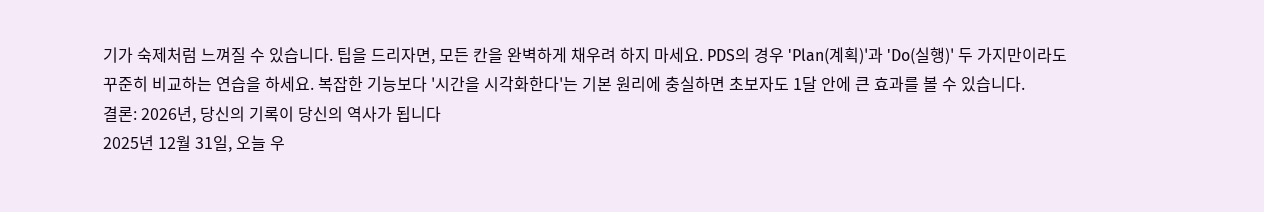기가 숙제처럼 느껴질 수 있습니다. 팁을 드리자면, 모든 칸을 완벽하게 채우려 하지 마세요. PDS의 경우 'Plan(계획)'과 'Do(실행)' 두 가지만이라도 꾸준히 비교하는 연습을 하세요. 복잡한 기능보다 '시간을 시각화한다'는 기본 원리에 충실하면 초보자도 1달 안에 큰 효과를 볼 수 있습니다.
결론: 2026년, 당신의 기록이 당신의 역사가 됩니다
2025년 12월 31일, 오늘 우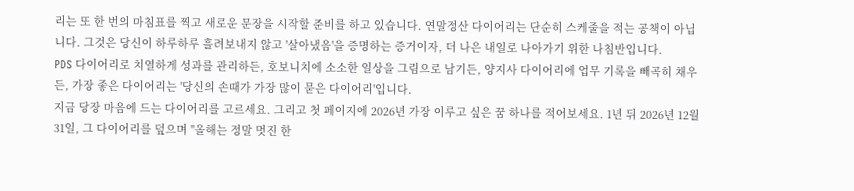리는 또 한 번의 마침표를 찍고 새로운 문장을 시작할 준비를 하고 있습니다. 연말정산 다이어리는 단순히 스케줄을 적는 공책이 아닙니다. 그것은 당신이 하루하루 흘려보내지 않고 '살아냈음'을 증명하는 증거이자, 더 나은 내일로 나아가기 위한 나침반입니다.
PDS 다이어리로 치열하게 성과를 관리하든, 호보니치에 소소한 일상을 그림으로 남기든, 양지사 다이어리에 업무 기록을 빼곡히 채우든, 가장 좋은 다이어리는 '당신의 손때가 가장 많이 묻은 다이어리'입니다.
지금 당장 마음에 드는 다이어리를 고르세요. 그리고 첫 페이지에 2026년 가장 이루고 싶은 꿈 하나를 적어보세요. 1년 뒤 2026년 12월 31일, 그 다이어리를 덮으며 "올해는 정말 멋진 한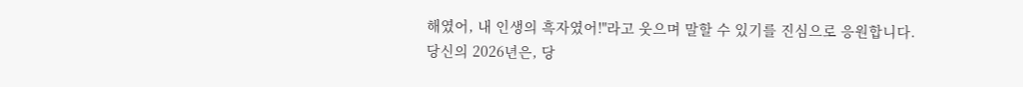해였어, 내 인생의 흑자였어!"라고 웃으며 말할 수 있기를 진심으로 응원합니다. 당신의 2026년은, 당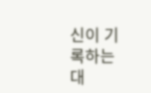신이 기록하는 대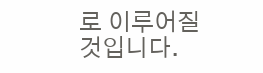로 이루어질 것입니다.